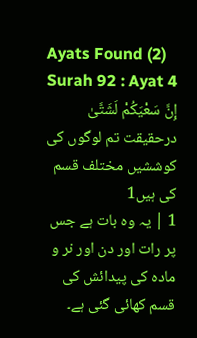Ayats Found (2)
Surah 92 : Ayat 4
إِنَّ سَعْيَكُمْ لَشَتَّىٰ
درحقیقت تم لوگوں کی کوششیں مختلف قسم کی ہیں1
1 | یہ وہ بات ہے جس پر رات اور دن اور نر و مادہ کی پیدائش کی قسم کھائی گئی ہے۔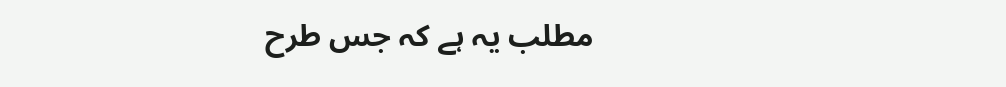مطلب یہ ہے کہ جس طرح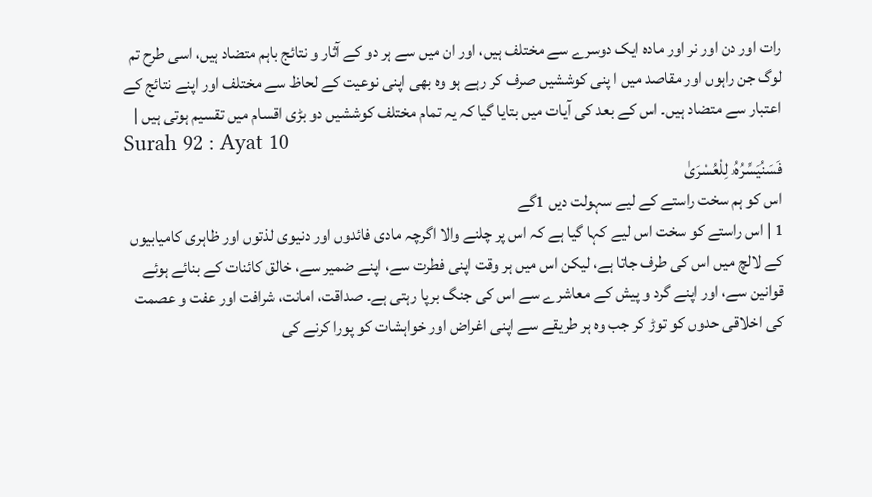رات اور دن اور نر اور مادہ ایک دوسرے سے مختلف ہیں، اور ان میں سے ہر دو کے آثار و نتائج باہم متضاد ہیں، اسی طرح تم لوگ جن راہوں اور مقاصد میں ا پنی کوششیں صرف کر رہے ہو وہ بھی اپنی نوعیت کے لحاظ سے مختلف اور اپنے نتائج کے اعتبار سے متضاد ہیں۔ اس کے بعد کی آیات میں بتایا گیا کہ یہ تمام مختلف کوششیں دو بڑی اقسام میں تقسیم ہوتی ہیں |
Surah 92 : Ayat 10
فَسَنُيَسِّرُهُۥ لِلْعُسْرَىٰ
اس کو ہم سخت راستے کے لیے سہولت دیں 1گے
1 | اس راستے کو سخت اس لیے کہا گیا ہے کہ اس پر چلنے والا اگرچہ مادی فائدوں اور دنیوی لذتوں اور ظاہری کامیابیوں کے لالچ میں اس کی طرف جاتا ہے، لیکن اس میں ہر وقت اپنی فطرت سے، اپنے ضمیر سے، خالق کائنات کے بنائے ہوئے قوانین سے، اور اپنے گرد و پیش کے معاشرے سے اس کی جنگ برپا رہتی ہے۔ صداقت، امانت، شرافت اور عفت و عصمت کی اخلاقی حدوں کو توڑ کر جب وہ ہر طریقے سے اپنی اغراض اور خواہشات کو پورا کرنے کی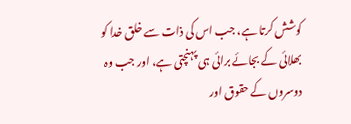کوشش کرتا ہے، جب اس کی ذات سے خلق خدا کو بھلائی کے بجائے برائی ہی پہنچتی ہے، اور جب وہ دوسروں کے حقوق اور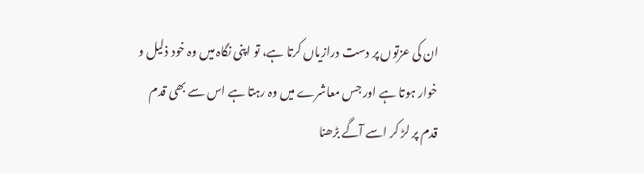ان کی عزتوں پر دست درازیاں کرتا ہے، تو اپنی نگاہ میں وہ خود ذلیل و خوار ہوتا ہے اور جس معاشرے میں وہ رہتا ہے اس سے بھی قدم قدم پر لڑ کر اسے آگے بڑھنا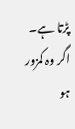پڑتا ہے۔ اگر وہ کمزور ہو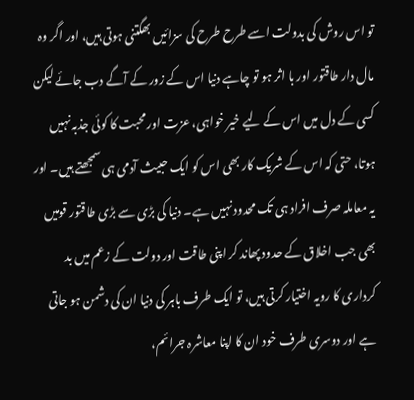تو اس روش کی بدولت اسے طرح طرح کی سزائیں بھگتنی ہوتی ہیں، اور اگر وہ مال دار طاقتور اور با اثر ہو تو چاہے دنیا اس کے زور کے آگے دب جائے لیکن کسی کے دل میں اس کے لیے خیر خواہی، عزت اور محبت کا کوئی جذبہ نہیں ہوتا، حتی کہ اس کے شریک کار بھی اس کو ایک حبیث آدمی ہی سمجھتے ہیں۔ اور یہ معاملہ صرف افراد ہی تک محدود نہیں ہے۔ دنیا کی بڑی سے بڑی طاقتور قومیں بھی جب اخلاق کے حدود پھاند کر اپنی طاقت اور دولت کے زعم میں بد کرداری کا رویہ اختیار کرتی ہیں، تو ایک طرف باہر کی دنیا ان کی دشمن ہو جاتی ہے اور دوسری طرف خود ان کا اپنا معاشرہ جرائم،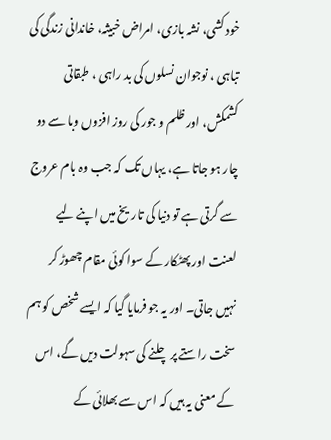خود کشی، نشہ بازی، امراض خبیثہ، خاندانی زندگی کی تباہی ، نوجوان نسلوں کی بد راہی ، طبقاتی کشمکش، اور ظلم و جور کی روز افزوں وبا سے دو چار ہو جاتا ہے، یہاں تک کہ جب وہ بام عروج سے گرتی ہے تو دنیا کی تاریخ میں اپنے لیے لعنت اور پھٹکار کے سوا کوئی مقام چھوڑ کر نہیں جاتی۔ اور یہ جو فرمایا گیا کہ ایسے شخص کو ہم سخت راستے پر چلنے کی سہولت دیں گے، اس کے معنی یہ ہیں کہ اس سے بھلائی کے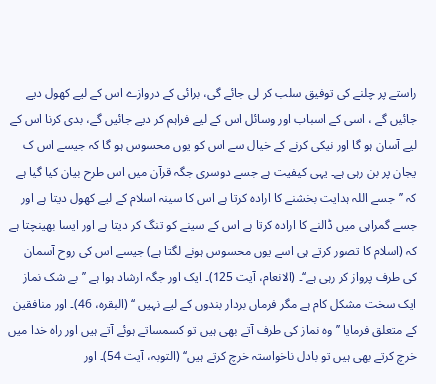راستے پر چلنے کی توفیق سلب کر لی جائے گی، برائی کے دروازے اس کے لیے کھول دیے جائیں گے ، اسی کے اسباب اور وسائل اس کے لیے فراہم کر دیے جائیں گے، بدی کرنا اس کے لیے آسان ہو گا اور نیکی کرنے کے خیال سے اس کو یوں محسوس ہو گا کہ جیسے اس ک یجان پر بن رہی ہے۔ یہی کیفیت ہے جسے دوسری جگہ قرآن میں اس طرح بیان کیا گیا ہے کہ ’’جسے اللہ ہدایت بخشنے کا ارادہ کرتا ہے اس کا سینہ اسلام کے لیے کھول دیتا ہے اور جسے گمراہی میں ڈالنے کا ارادہ کرتا ہے اس کے سینے کو تنگ کر دیتا ہے اور ایسا بھینچتا ہے کہ (اسلام کا تصور کرتے ہی اسے یوں محسوس ہونے لگتا ہے) جیسے اس کی روح آسمان کی طرف پرواز کر رہی ہے‘‘۔ (الانعام، آیت 125)۔ ایک اور جگہ ارشاد ہوا ہے ’’بے شک نماز ایک سخت مشکل کام ہے مگر فرماں بردار بندوں کے لیے نہیں ‘‘ (البقرہ، 46)۔ اور منافقین کے متعلق فرمایا ’’وہ نماز کی طرف آتے بھی ہیں تو کسمساتے ہوئے آتے ہیں اور راہ خدا میں خرچ کرتے بھی ہیں تو بادل ناخواستہ خرچ کرتے ہیں‘‘ (التوبہ، آیت 54)۔ اور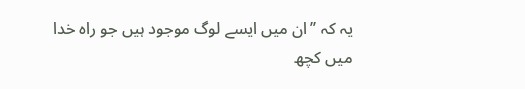یہ کہ ’’ان میں ایسے لوگ موجود ہیں جو راہ خدا میں کچھ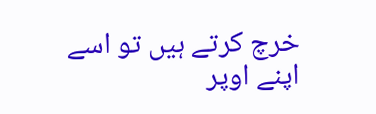خرچ کرتے ہیں تو اسے اپنے اوپر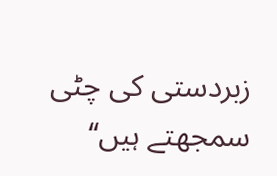زبردستی کی چٹی سمجھتے ہیں‘‘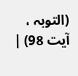(التوبہ ، آیت 98) |